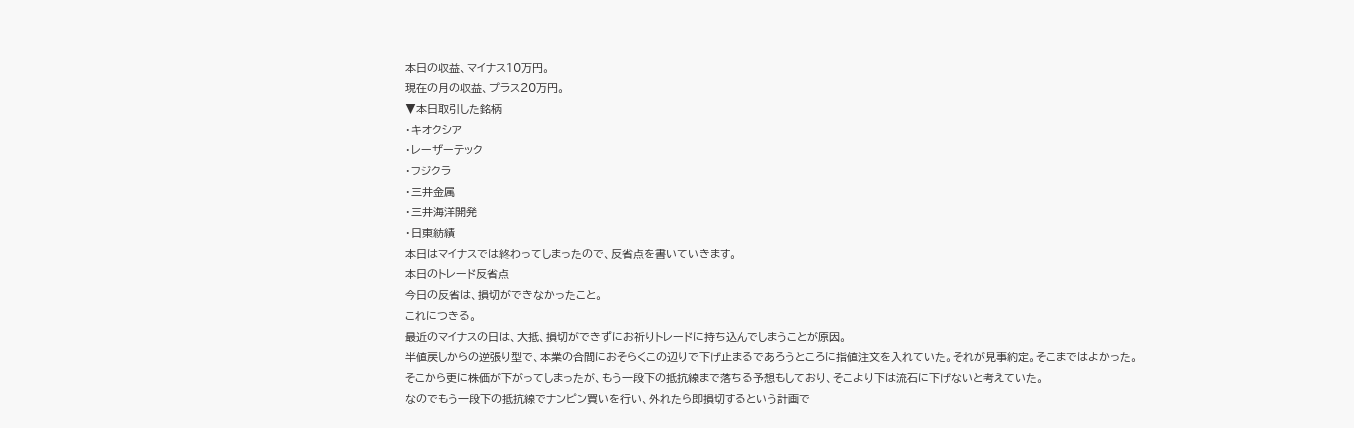本日の収益、マイナス10万円。
現在の月の収益、プラス20万円。
▼本日取引した銘柄
・キオクシア
・レーザーテック
・フジクラ
・三井金属
・三井海洋開発
・日東紡績
本日はマイナスでは終わってしまったので、反省点を書いていきます。
本日のトレード反省点
今日の反省は、損切ができなかったこと。
これにつきる。
最近のマイナスの日は、大抵、損切ができずにお祈りトレードに持ち込んでしまうことが原因。
半値戻しからの逆張り型で、本業の合間におそらくこの辺りで下げ止まるであろうところに指値注文を入れていた。それが見事約定。そこまではよかった。
そこから更に株価が下がってしまったが、もう一段下の抵抗線まで落ちる予想もしており、そこより下は流石に下げないと考えていた。
なのでもう一段下の抵抗線でナンピン買いを行い、外れたら即損切するという計画で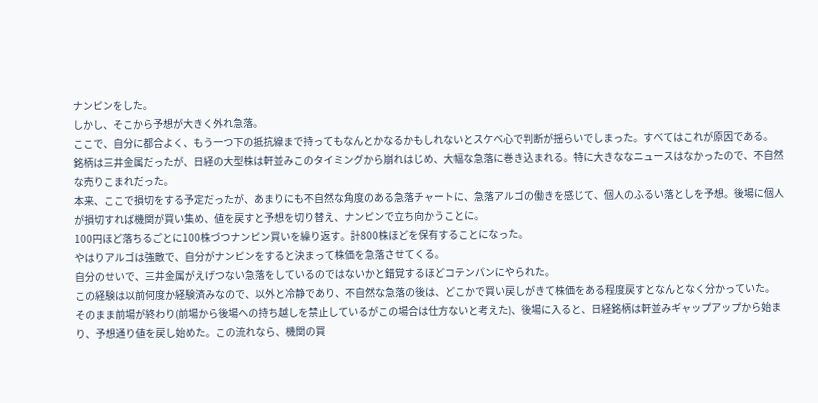ナンピンをした。
しかし、そこから予想が大きく外れ急落。
ここで、自分に都合よく、もう一つ下の抵抗線まで持ってもなんとかなるかもしれないとスケベ心で判断が揺らいでしまった。すべてはこれが原因である。
銘柄は三井金属だったが、日経の大型株は軒並みこのタイミングから崩れはじめ、大幅な急落に巻き込まれる。特に大きななニュースはなかったので、不自然な売りこまれだった。
本来、ここで損切をする予定だったが、あまりにも不自然な角度のある急落チャートに、急落アルゴの働きを感じて、個人のふるい落としを予想。後場に個人が損切すれば機関が買い集め、値を戻すと予想を切り替え、ナンピンで立ち向かうことに。
100円ほど落ちるごとに100株づつナンピン買いを繰り返す。計800株ほどを保有することになった。
やはりアルゴは強敵で、自分がナンピンをすると決まって株価を急落させてくる。
自分のせいで、三井金属がえげつない急落をしているのではないかと錯覚するほどコテンパンにやられた。
この経験は以前何度か経験済みなので、以外と冷静であり、不自然な急落の後は、どこかで買い戻しがきて株価をある程度戻すとなんとなく分かっていた。
そのまま前場が終わり(前場から後場への持ち越しを禁止しているがこの場合は仕方ないと考えた)、後場に入ると、日経銘柄は軒並みギャップアップから始まり、予想通り値を戻し始めた。この流れなら、機関の買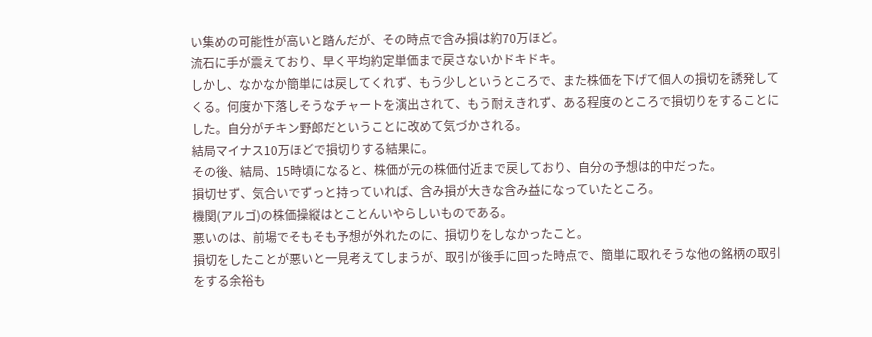い集めの可能性が高いと踏んだが、その時点で含み損は約70万ほど。
流石に手が震えており、早く平均約定単価まで戻さないかドキドキ。
しかし、なかなか簡単には戻してくれず、もう少しというところで、また株価を下げて個人の損切を誘発してくる。何度か下落しそうなチャートを演出されて、もう耐えきれず、ある程度のところで損切りをすることにした。自分がチキン野郎だということに改めて気づかされる。
結局マイナス10万ほどで損切りする結果に。
その後、結局、15時頃になると、株価が元の株価付近まで戻しており、自分の予想は的中だった。
損切せず、気合いでずっと持っていれば、含み損が大きな含み益になっていたところ。
機関(アルゴ)の株価操縦はとことんいやらしいものである。
悪いのは、前場でそもそも予想が外れたのに、損切りをしなかったこと。
損切をしたことが悪いと一見考えてしまうが、取引が後手に回った時点で、簡単に取れそうな他の銘柄の取引をする余裕も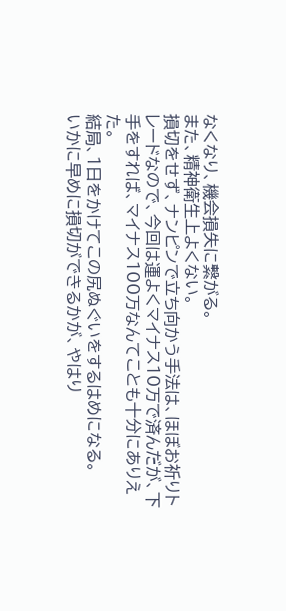なくなり、機会損失に繋がる。
また、精神衛生上よくない。
損切をせず、ナンピンで立ち向かう手法は、ほぼお祈りトレードなので、今回は運よくマイナス10万で済んだが、下手をすれば、マイナス100万なんてことも十分にありえた。
結局、1日をかけてこの尻ぬぐいをするはめになる。
いかに早めに損切ができるかが、やはり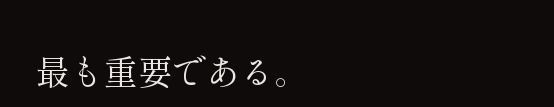最も重要である。